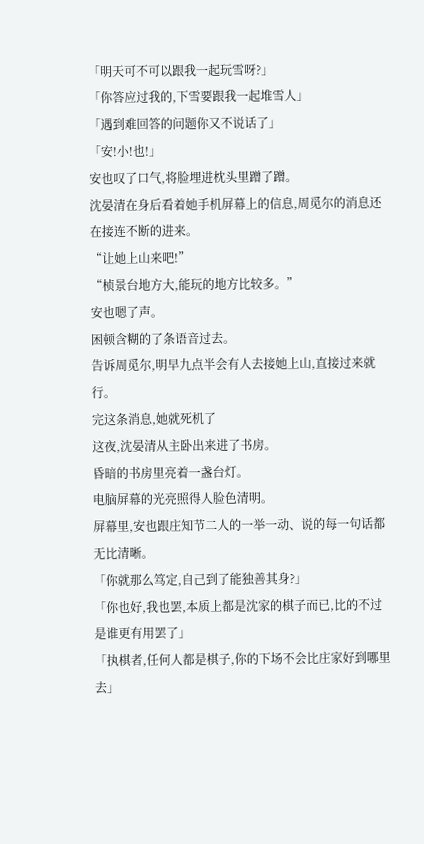「明天可不可以跟我一起玩雪呀?」
「你答应过我的,下雪要跟我一起堆雪人」
「遇到难回答的问题你又不说话了」
「安!小!也!」
安也叹了口气,将脸埋进枕头里蹭了蹭。
沈晏清在身后看着她手机屏幕上的信息,周觅尔的消息还在接连不断的进来。
“让她上山来吧!”
“桢景台地方大,能玩的地方比较多。”
安也嗯了声。
困顿含糊的了条语音过去。
告诉周觅尔,明早九点半会有人去接她上山,直接过来就行。
完这条消息,她就死机了
这夜,沈晏清从主卧出来进了书房。
昏暗的书房里亮着一盏台灯。
电脑屏幕的光亮照得人脸色清明。
屏幕里,安也跟庄知节二人的一举一动、说的每一句话都无比清晰。
「你就那么笃定,自己到了能独善其身?」
「你也好,我也罢,本质上都是沈家的棋子而已,比的不过是谁更有用罢了」
「执棋者,任何人都是棋子,你的下场不会比庄家好到哪里去」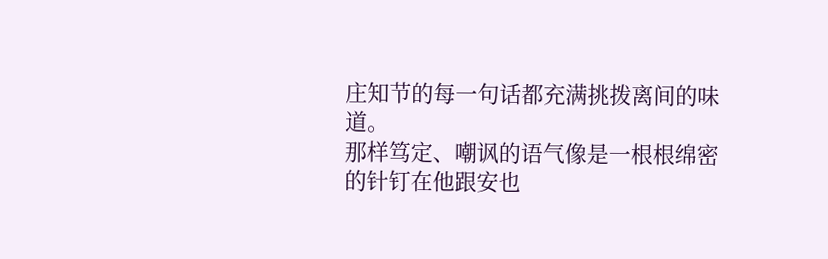庄知节的每一句话都充满挑拨离间的味道。
那样笃定、嘲讽的语气像是一根根绵密的针钉在他跟安也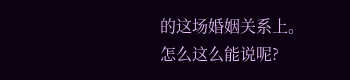的这场婚姻关系上。
怎么这么能说呢?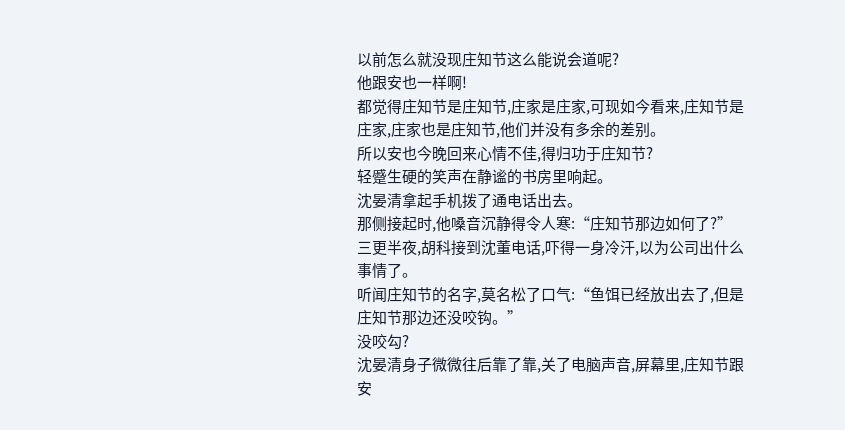以前怎么就没现庄知节这么能说会道呢?
他跟安也一样啊!
都觉得庄知节是庄知节,庄家是庄家,可现如今看来,庄知节是庄家,庄家也是庄知节,他们并没有多余的差别。
所以安也今晚回来心情不佳,得归功于庄知节?
轻蹙生硬的笑声在静谧的书房里响起。
沈晏清拿起手机拨了通电话出去。
那侧接起时,他嗓音沉静得令人寒:“庄知节那边如何了?”
三更半夜,胡科接到沈董电话,吓得一身冷汗,以为公司出什么事情了。
听闻庄知节的名字,莫名松了口气:“鱼饵已经放出去了,但是庄知节那边还没咬钩。”
没咬勾?
沈晏清身子微微往后靠了靠,关了电脑声音,屏幕里,庄知节跟安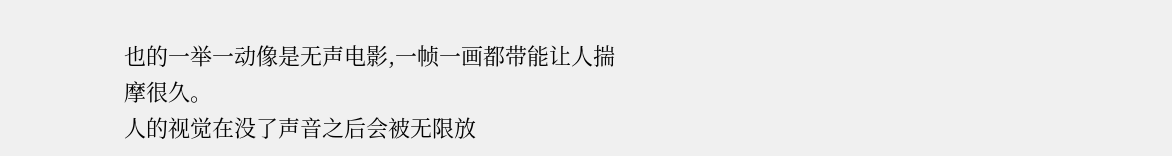也的一举一动像是无声电影,一帧一画都带能让人揣摩很久。
人的视觉在没了声音之后会被无限放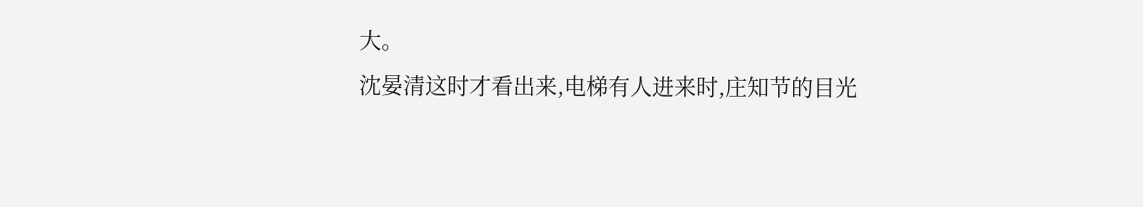大。
沈晏清这时才看出来,电梯有人进来时,庄知节的目光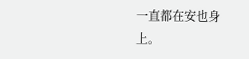一直都在安也身上。